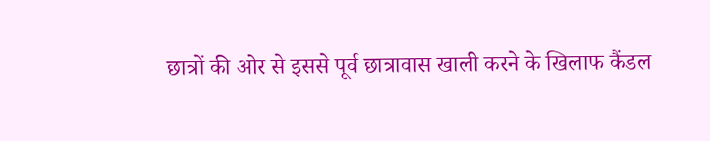छात्रों की ओर से इससे पूर्व छात्रावास खाली करने के खिलाफ कैंडल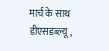मार्च के साथ डीएसडब्ल्यू,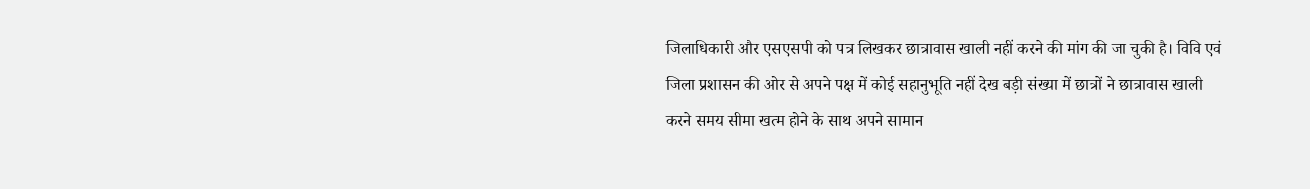जिलाधिकारी और एसएसपी को पत्र लिखकर छात्रावास खाली नहीं करने की मांग की जा चुकी है। विवि एवं जिला प्रशासन की ओर से अपने पक्ष में कोई सहानुभूति नहीं देख बड़ी संख्या में छात्रों ने छात्रावास खाली करने समय सीमा खत्म होने के साथ अपने सामान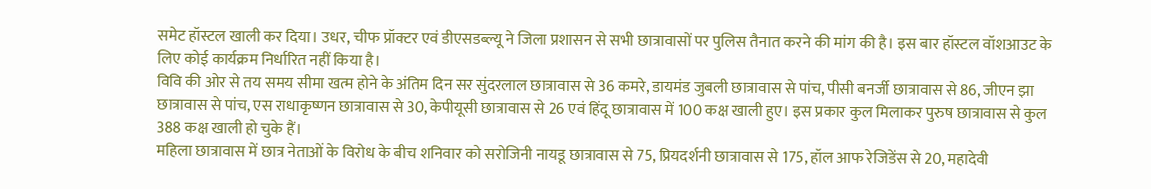समेट हॉस्टल खाली कर दिया। उधर, चीफ प्रॉक्टर एवं डीएसडब्ल्यू ने जिला प्रशासन से सभी छात्रावासों पर पुलिस तैनात करने की मांग की है। इस बार हॉस्टल वॉशआउट के लिए कोई कार्यक्रम निर्धारित नहीं किया है।
विवि की ओर से तय समय सीमा खत्म होने के अंतिम दिन सर सुंदरलाल छात्रावास से 36 कमरे, डायमंड जुबली छात्रावास से पांच, पीसी बनर्जी छात्रावास से 86, जीएन झा छात्रावास से पांच, एस राधाकृष्णन छात्रावास से 30, केपीयूसी छात्रावास से 26 एवं हिंदू छात्रावास में 100 कक्ष खाली हुए। इस प्रकार कुल मिलाकर पुरुष छात्रावास से कुल 388 कक्ष खाली हो चुके हैं।
महिला छात्रावास में छात्र नेताओं के विरोध के बीच शनिवार को सरोजिनी नायडू छात्रावास से 75, प्रियदर्शनी छात्रावास से 175, हॉल आफ रेजिडेंस से 20, महादेवी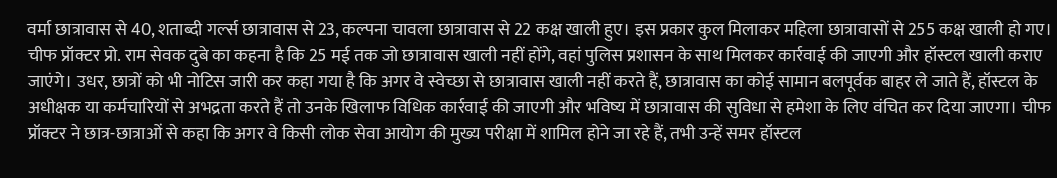वर्मा छात्रावास से 40, शताब्दी गर्ल्स छात्रावास से 23, कल्पना चावला छात्रावास से 22 कक्ष खाली हुए। इस प्रकार कुल मिलाकर महिला छात्रावासों से 255 कक्ष खाली हो गए।
चीफ प्रॉक्टर प्रो. राम सेवक दुबे का कहना है कि 25 मई तक जो छात्रावास खाली नहीं होंगे, वहां पुलिस प्रशासन के साथ मिलकर कार्रवाई की जाएगी और हॉस्टल खाली कराए जाएंगे। उधर, छात्रों को भी नोटिस जारी कर कहा गया है कि अगर वे स्वेच्छा से छात्रावास खाली नहीं करते हैं, छात्रावास का कोई सामान बलपूर्वक बाहर ले जाते हैं, हॉस्टल के अधीक्षक या कर्मचारियों से अभद्रता करते हैं तो उनके खिलाफ विधिक कार्रवाई की जाएगी और भविष्य में छात्रावास की सुविधा से हमेशा के लिए वंचित कर दिया जाएगा। चीफ प्रॉक्टर ने छात्र-छात्राओं से कहा कि अगर वे किसी लोक सेवा आयोग की मुख्य परीक्षा में शामिल होने जा रहे हैं, तभी उन्हें समर हॉस्टल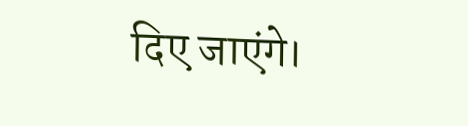दिए जाएंगे।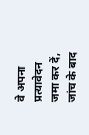वे अपना प्रत्यावेदन जमा कर दें, जांच के बाद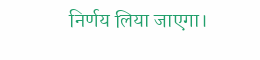निर्णय लिया जाएगा।